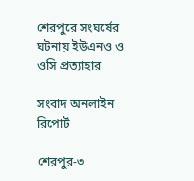শেরপুরে সংঘর্ষের ঘটনায় ইউএনও ও ওসি প্রত্যাহার

সংবাদ অনলাইন রিপোর্ট

শেরপুর-৩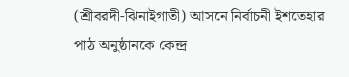(শ্রীবরদী-ঝিনাইগাতী) আসনে নির্বাচনী ইশতেহার পাঠ অনুষ্ঠানকে কেন্দ্র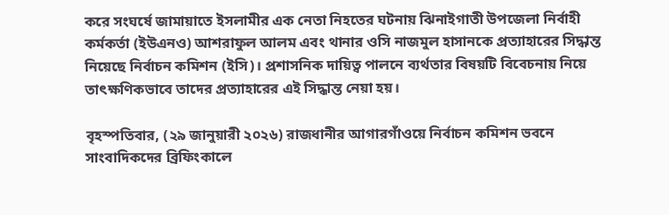করে সংঘর্ষে জামায়াতে ইসলামীর এক নেতা নিহতের ঘটনায় ঝিনাইগাতী উপজেলা নির্বাহী কর্মকর্তা (ইউএনও) আশরাফুল আলম এবং থানার ওসি নাজমুল হাসানকে প্রত্যাহারের সিদ্ধান্ত নিয়েছে নির্বাচন কমিশন (ইসি)। প্রশাসনিক দায়িত্ব পালনে ব্যর্থতার বিষয়টি বিবেচনায় নিয়ে তাৎক্ষণিকভাবে তাদের প্রত্যাহারের এই সিদ্ধান্ত নেয়া হয়।

বৃহস্পতিবার, (২৯ জানুয়ারী ২০২৬) রাজধানীর আগারগাঁওয়ে নির্বাচন কমিশন ভবনে সাংবাদিকদের ব্রিফিংকালে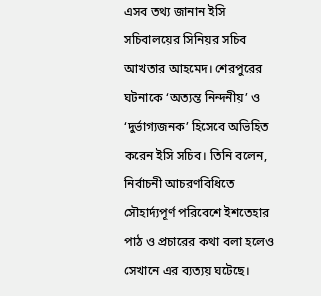এসব তথ্য জানান ইসি সচিবালয়ের সিনিয়র সচিব আখতার আহমেদ। শেরপুরের ঘটনাকে ‘অত্যন্ত নিন্দনীয়’ ও ‘দুর্ভাগ্যজনক’ হিসেবে অভিহিত করেন ইসি সচিব। তিনি বলেন, নির্বাচনী আচরণবিধিতে সৌহার্দ্যপূর্ণ পরিবেশে ইশতেহার পাঠ ও প্রচারের কথা বলা হলেও সেখানে এর ব্যত্যয় ঘটেছে।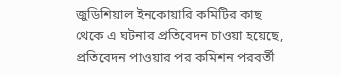জুডিশিয়াল ইনকোয়ারি কমিটির কাছ থেকে এ ঘটনার প্রতিবেদন চাওয়া হয়েছে, প্রতিবেদন পাওয়ার পর কমিশন পরবর্তী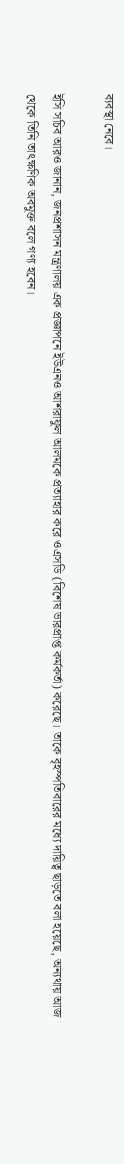ব্যবস্থা নেবে।

ইসি সচিব আরও জানান, জনপ্রশাসন মন্ত্রণালয় এক প্রজ্ঞাপনে ইউএনও আশরাফুল আলমকে প্রত্যাহার করে ওএসডি (বিশেষ ভারপ্রাপ্ত কর্মকর্তা) করেছে। তাকে বৃহস্পতিবারের মধ্যে দায়িত্ব ছাড়তে বলা হয়েছে, অন্যথায় আজ থেকে তিনি তাৎক্ষণিক অবমুক্ত বলে গণ্য হবেন।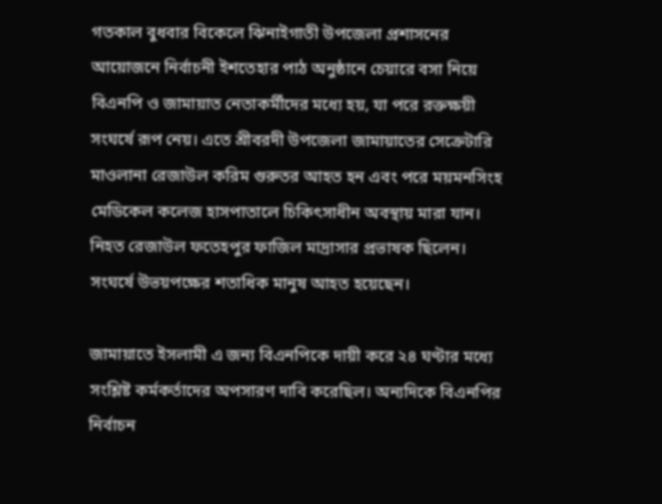গতকাল বুধবার বিকেলে ঝিনাইগাতী উপজেলা প্রশাসনের আয়োজনে নির্বাচনী ইশতেহার পাঠ অনুষ্ঠানে চেয়ারে বসা নিয়ে বিএনপি ও জামায়াত নেতাকর্মীদের মধ্যে হয়, যা পরে রক্তক্ষয়ী সংঘর্ষে রূপ নেয়। এতে শ্রীবরদী উপজেলা জামায়াতের সেক্রেটারি মাওলানা রেজাউল করিম গুরুতর আহত হন এবং পরে ময়মনসিংহ মেডিকেল কলেজ হাসপাতালে চিকিৎসাধীন অবস্থায় মারা যান। নিহত রেজাউল ফতেহপুর ফাজিল মাদ্রাসার প্রভাষক ছিলেন। সংঘর্ষে উভয়পক্ষের শতাধিক মানুষ আহত হয়েছেন।

জামায়াতে ইসলামী এ জন্য বিএনপিকে দায়ী করে ২৪ ঘণ্টার মধ্যে সংশ্লিষ্ট কর্মকর্তাদের অপসারণ দাবি করেছিল। অন্যদিকে বিএনপির নির্বাচন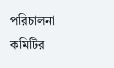পরিচালনা কমিটির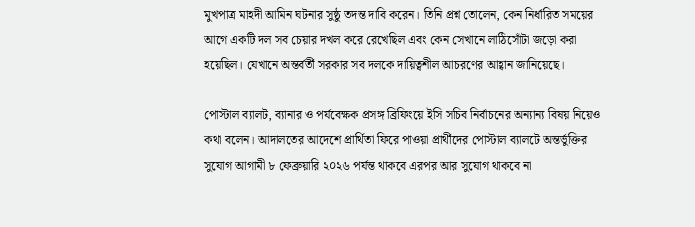মুখপাত্র মাহদী আমিন ঘটনার সুষ্ঠু তদন্ত দাবি করেন। তিনি প্রশ্ন তোলেন, কেন নির্ধারিত সময়ের আগে একটি দল সব চেয়ার দখল করে রেখেছিল এবং কেন সেখানে লাঠিসোঁটা জড়ো করা হয়েছিল। যেখানে অন্তর্বর্তী সরকার সব দলকে দায়িত্বশীল আচরণের আহ্বান জানিয়েছে।

পোস্টাল ব্যালট, ব্যানার ও পর্যবেক্ষক প্রসঙ্গ ব্রিফিংয়ে ইসি সচিব নির্বাচনের অন্যান্য বিষয় নিয়েও কথা বলেন। আদালতের আদেশে প্রার্থিতা ফিরে পাওয়া প্রার্থীদের পোস্টাল ব্যালটে অন্তর্ভুক্তির সুযোগ আগামী ৮ ফেব্রুয়ারি ২০২৬ পর্যন্ত থাকবে এরপর আর সুযোগ থাকবে না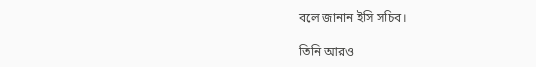বলে জানান ইসি সচিব।

তিনি আরও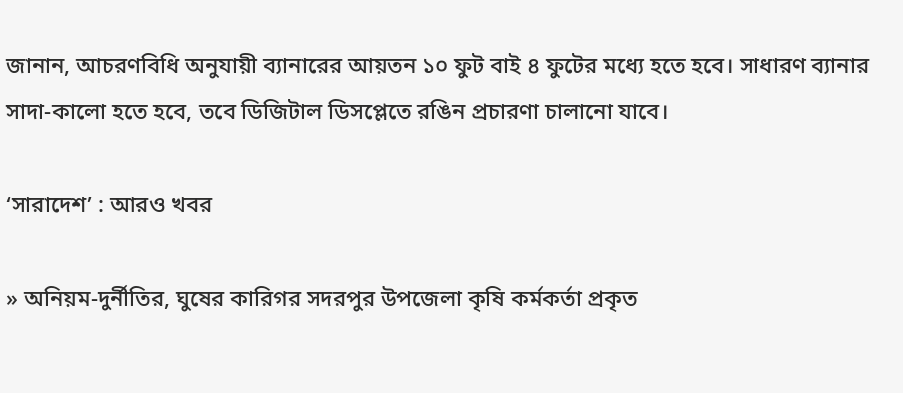জানান, আচরণবিধি অনুযায়ী ব্যানারের আয়তন ১০ ফুট বাই ৪ ফুটের মধ্যে হতে হবে। সাধারণ ব্যানার সাদা-কালো হতে হবে, তবে ডিজিটাল ডিসপ্লেতে রঙিন প্রচারণা চালানো যাবে।

‘সারাদেশ’ : আরও খবর

» অনিয়ম-দুর্নীতির, ঘুষের কারিগর সদরপুর উপজেলা কৃষি কর্মকর্তা প্রকৃত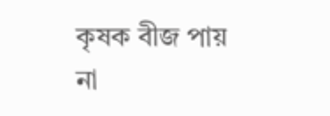কৃষক বীজ পায় না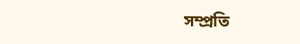সম্প্রতি